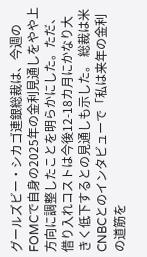グールズビー・シカゴ連銀総裁は、今週のFOMCで自身の2025年の金利見通しをやや上方向に調整したことを明らかにした。ただ、借り入れコストは今後12-18カ月にかなり大きく低下するとの見通しも示した。 総裁は米CNBCとのインタビューで「私は来年の金利の道筋を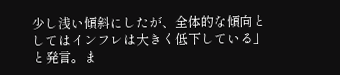少し浅い傾斜にしたが、全体的な傾向としてはインフレは大きく低下している」と発言。ま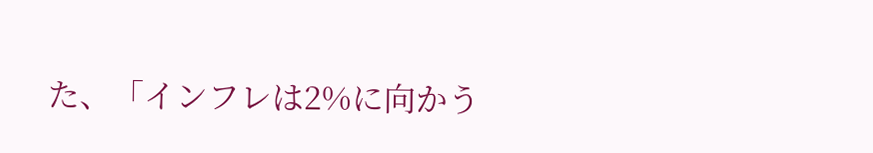た、「インフレは2%に向かう